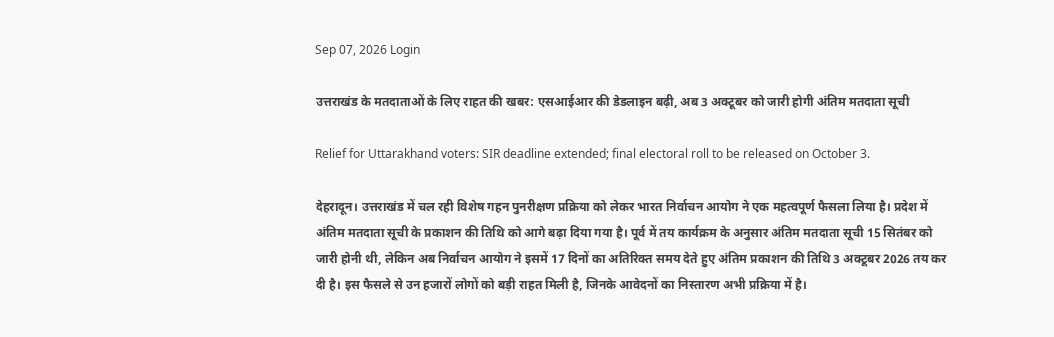Sep 07, 2026 Login

उत्तराखंड के मतदाताओं के लिए राहत की खबर: एसआईआर की डेडलाइन बढ़ी, अब 3 अक्टूबर को जारी होगी अंतिम मतदाता सूची

Relief for Uttarakhand voters: SIR deadline extended; final electoral roll to be released on October 3.

देहरादून। उत्तराखंड में चल रही विशेष गहन पुनरीक्षण प्रक्रिया को लेकर भारत निर्वाचन आयोग ने एक महत्वपूर्ण फैसला लिया है। प्रदेश में अंतिम मतदाता सूची के प्रकाशन की तिथि को आगे बढ़ा दिया गया है। पूर्व में तय कार्यक्रम के अनुसार अंतिम मतदाता सूची 15 सितंबर को जारी होनी थी, लेकिन अब निर्वाचन आयोग ने इसमें 17 दिनों का अतिरिक्त समय देते हुए अंतिम प्रकाशन की तिथि 3 अक्टूबर 2026 तय कर दी है। इस फैसले से उन हजारों लोगों को बड़ी राहत मिली है, जिनके आवेदनों का निस्तारण अभी प्रक्रिया में है।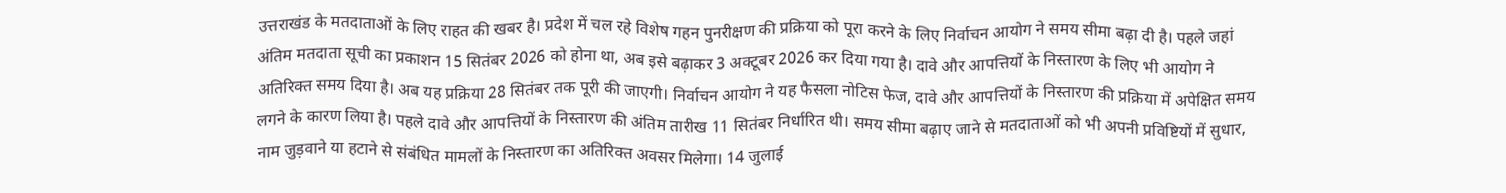उत्तराखंड के मतदाताओं के लिए राहत की खबर है। प्रदेश में चल रहे विशेष गहन पुनरीक्षण की प्रक्रिया को पूरा करने के लिए निर्वाचन आयोग ने समय सीमा बढ़ा दी है। पहले जहां अंतिम मतदाता सूची का प्रकाशन 15 सितंबर 2026 को होना था, अब इसे बढ़ाकर 3 अक्टूबर 2026 कर दिया गया है। दावे और आपत्तियों के निस्तारण के लिए भी आयोग ने अतिरिक्त समय दिया है। अब यह प्रक्रिया 28 सितंबर तक पूरी की जाएगी। निर्वाचन आयोग ने यह फैसला नोटिस फेज, दावे और आपत्तियों के निस्तारण की प्रक्रिया में अपेक्षित समय लगने के कारण लिया है। पहले दावे और आपत्तियों के निस्तारण की अंतिम तारीख 11 सितंबर निर्धारित थी। समय सीमा बढ़ाए जाने से मतदाताओं को भी अपनी प्रविष्टियों में सुधार, नाम जुड़वाने या हटाने से संबंधित मामलों के निस्तारण का अतिरिक्त अवसर मिलेगा। 14 जुलाई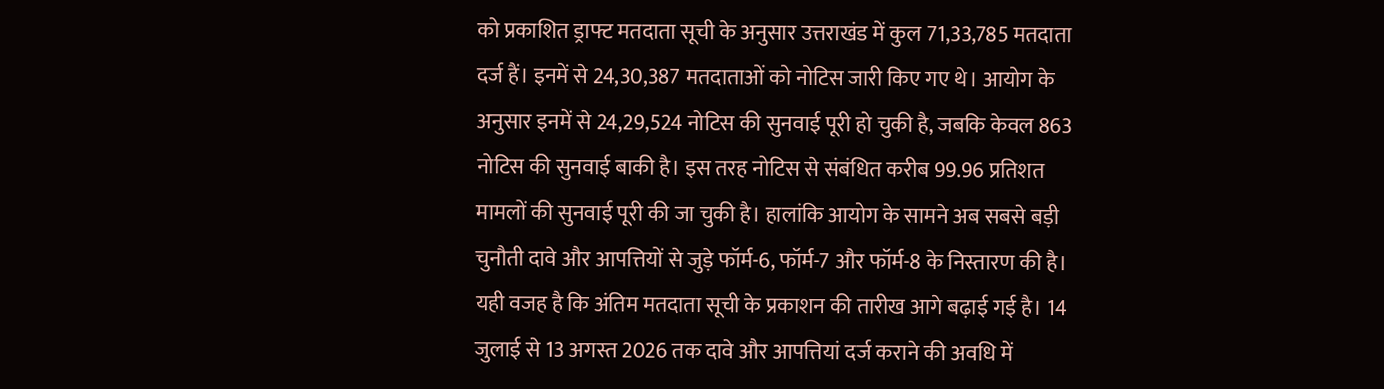को प्रकाशित ड्राफ्ट मतदाता सूची के अनुसार उत्तराखंड में कुल 71,33,785 मतदाता दर्ज हैं। इनमें से 24,30,387 मतदाताओं को नोटिस जारी किए गए थे। आयोग के अनुसार इनमें से 24,29,524 नोटिस की सुनवाई पूरी हो चुकी है, जबकि केवल 863 नोटिस की सुनवाई बाकी है। इस तरह नोटिस से संबंधित करीब 99.96 प्रतिशत मामलों की सुनवाई पूरी की जा चुकी है। हालांकि आयोग के सामने अब सबसे बड़ी चुनौती दावे और आपत्तियों से जुड़े फॉर्म-6, फॉर्म-7 और फॉर्म-8 के निस्तारण की है। यही वजह है कि अंतिम मतदाता सूची के प्रकाशन की तारीख आगे बढ़ाई गई है। 14 जुलाई से 13 अगस्त 2026 तक दावे और आपत्तियां दर्ज कराने की अवधि में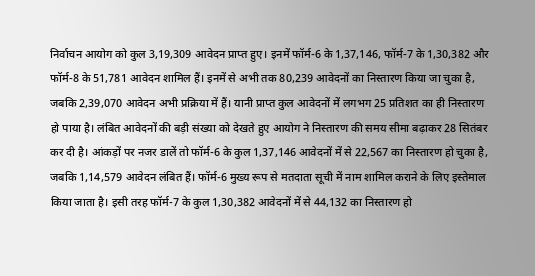निर्वाचन आयोग को कुल 3,19,309 आवेदन प्राप्त हुए। इनमें फॉर्म-6 के 1,37,146, फॉर्म-7 के 1,30,382 और फॉर्म-8 के 51,781 आवेदन शामिल हैं। इनमें से अभी तक 80,239 आवेदनों का निस्तारण किया जा चुका है, जबकि 2,39,070 आवेदन अभी प्रक्रिया में हैं। यानी प्राप्त कुल आवेदनों में लगभग 25 प्रतिशत का ही निस्तारण हो पाया है। लंबित आवेदनों की बड़ी संख्या को देखते हुए आयोग ने निस्तारण की समय सीमा बढ़ाकर 28 सितंबर कर दी है। आंकड़ों पर नजर डालें तो फॉर्म-6 के कुल 1,37,146 आवेदनों में से 22,567 का निस्तारण हो चुका है, जबकि 1,14,579 आवेदन लंबित हैं। फॉर्म-6 मुख्य रूप से मतदाता सूची में नाम शामिल कराने के लिए इस्तेमाल किया जाता है। इसी तरह फॉर्म-7 के कुल 1,30,382 आवेदनों में से 44,132 का निस्तारण हो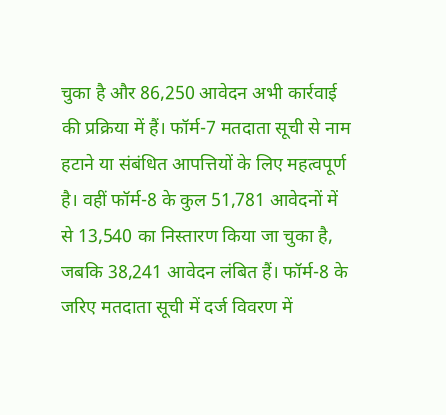चुका है और 86,250 आवेदन अभी कार्रवाई की प्रक्रिया में हैं। फॉर्म-7 मतदाता सूची से नाम हटाने या संबंधित आपत्तियों के लिए महत्वपूर्ण है। वहीं फॉर्म-8 के कुल 51,781 आवेदनों में से 13,540 का निस्तारण किया जा चुका है, जबकि 38,241 आवेदन लंबित हैं। फॉर्म-8 के जरिए मतदाता सूची में दर्ज विवरण में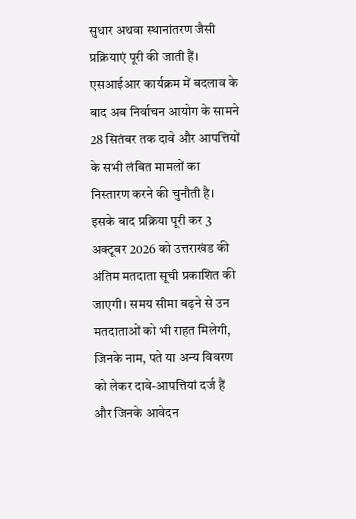सुधार अथवा स्थानांतरण जैसी प्रक्रियाएं पूरी की जाती हैं। एसआईआर कार्यक्रम में बदलाव के बाद अब निर्वाचन आयोग के सामने 28 सितंबर तक दावे और आपत्तियों के सभी लंबित मामलों का निस्तारण करने की चुनौती है। इसके बाद प्रक्रिया पूरी कर 3 अक्टूबर 2026 को उत्तराखंड की अंतिम मतदाता सूची प्रकाशित की जाएगी। समय सीमा बढ़ने से उन मतदाताओं को भी राहत मिलेगी, जिनके नाम, पते या अन्य विवरण को लेकर दावे-आपत्तियां दर्ज हैं और जिनके आवेदन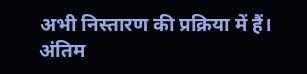अभी निस्तारण की प्रक्रिया में हैं। अंतिम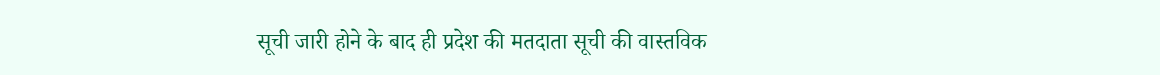सूची जारी होने के बाद ही प्रदेश की मतदाता सूची की वास्तविक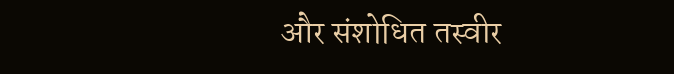और संशोधित तस्वीर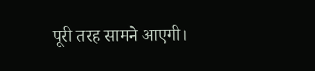पूरी तरह सामने आएगी।